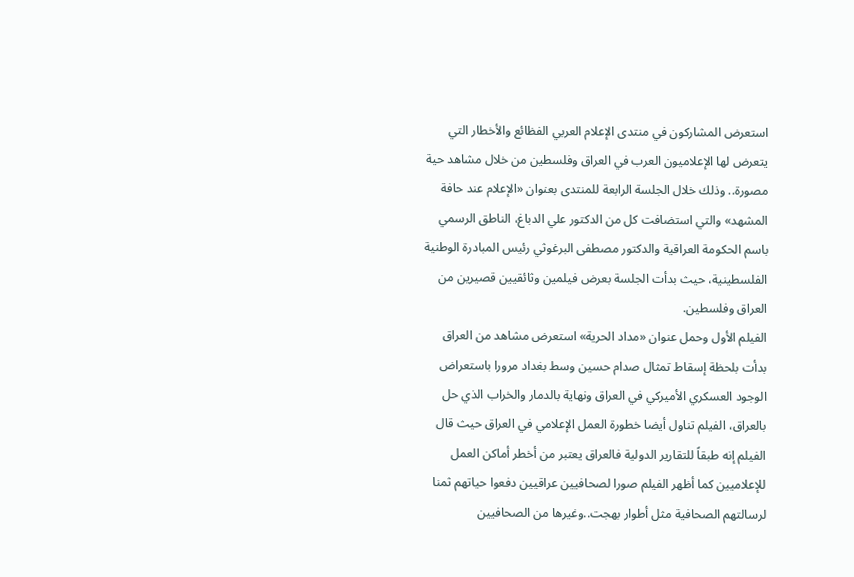استعرض المشاركون في منتدى الإعلام العربي الفظائع والأخطار التي يتعرض لها الإعلاميون العرب في العراق وفلسطين من خلال مشاهد حية مصورة.. وذلك خلال الجلسة الرابعة للمنتدى بعنوان «الإعلام عند حافة المشهد» والتي استضافت كل من الدكتور علي الدباغ، الناطق الرسمي باسم الحكومة العراقية والدكتور مصطفى البرغوثي رئيس المبادرة الوطنية الفلسطينية، حيث بدأت الجلسة بعرض فيلمين وثائقيين قصيرين من العراق وفلسطين.
الفيلم الأول وحمل عنوان «مداد الحرية» استعرض مشاهد من العراق بدأت بلحظة إسقاط تمثال صدام حسين وسط بغداد مرورا باستعراض الوجود العسكري الأميركي في العراق ونهاية بالدمار والخراب الذي حل بالعراق، الفيلم تناول أيضا خطورة العمل الإعلامي في العراق حيث قال الفيلم إنه طبقاً للتقارير الدولية فالعراق يعتبر من أخطر أماكن العمل للإعلاميين كما أظهر الفيلم صورا لصحافيين عراقيين دفعوا حياتهم ثمنا لرسالتهم الصحافية مثل أطوار بهجت..وغيرها من الصحافيين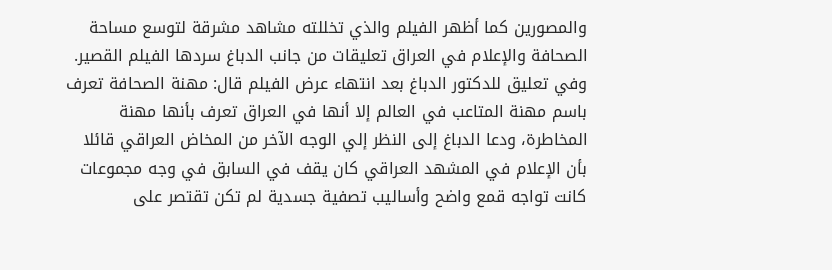والمصورين كما أظهر الفيلم والذي تخللته مشاهد مشرقة لتوسع مساحة الصحافة والإعلام في العراق تعليقات من جانب الدباغ سردها الفيلم القصير.
وفي تعليق للدكتور الدباغ بعد انتهاء عرض الفيلم قال: مهنة الصحافة تعرف باسم مهنة المتاعب في العالم إلا أنها في العراق تعرف بأنها مهنة المخاطرة، ودعا الدباغ إلى النظر إلي الوجه الآخر من المخاض العراقي قائلا بأن الإعلام في المشهد العراقي كان يقف في السابق في وجه مجموعات كانت تواجه قمع واضح وأساليب تصفية جسدية لم تكن تقتصر على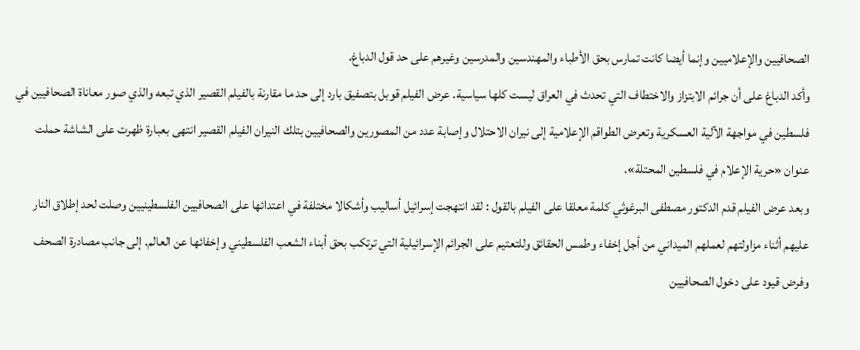الصحافيين والإعلاميين وإنما أيضا كانت تمارس بحق الأطباء والمهندسين والمدرسين وغيرهم على حد قول الدباغ.
وأكد الدباغ على أن جرائم الابتزاز والاختطاف التي تحدث في العراق ليست كلها سياسية. عرض الفيلم قوبل بتصفيق بارد إلى حد ما مقارنة بالفيلم القصير الذي تبعه والذي صور معاناة الصحافيين في فلسطين في مواجهة الآلية العسكرية وتعرض الطواقم الإعلامية إلى نيران الاحتلال وإصابة عدد من المصورين والصحافيين بتلك النيران الفيلم القصير انتهى بعبارة ظهرت على الشاشة حملت عنوان «حرية الإعلام في فلسطين المحتلة».
وبعد عرض الفيلم قدم الدكتور مصطفى البرغوثي كلمة معلقا على الفيلم بالقول : لقد انتهجت إسرائيل أساليب وأشكالا مختلفة في اعتدائها على الصحافيين الفلسطينيين وصلت لحد إطلاق النار عليهم أثناء مزاولتهم لعملهم الميداني من أجل إخفاء وطمس الحقائق وللتعتيم على الجرائم الإسرائيلية التي ترتكب بحق أبناء الشعب الفلسطيني وإخفائها عن العالم. إلى جانب مصادرة الصحف وفرض قيود على دخول الصحافيين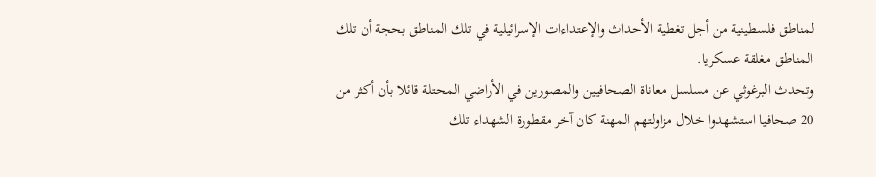لمناطق فلسطينية من أجل تغطية الأحداث والإعتداءات الإسرائيلية في تلك المناطق بحجة أن تلك المناطق مغلقة عسكريا.
وتحدث البرغوثي عن مسلسل معاناة الصحافيين والمصورين في الأراضي المحتلة قائلا بأن أكثر من 20 صحافيا استشهدوا خلال مزاولتهم المهنة كان آخر مقطورة الشهداء تلك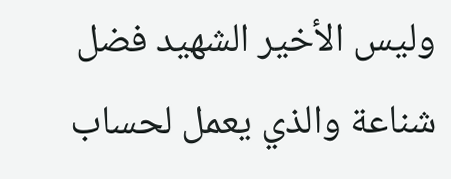وليس الأخير الشهيد فضل شناعة والذي يعمل لحساب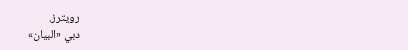رويترز.
دبي «البيان»